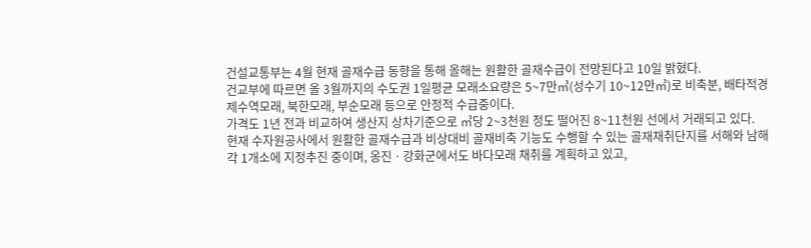건설교통부는 4월 현재 골재수급 동향을 통해 올해는 원활한 골재수급이 전망된다고 10일 밝혔다.
건교부에 따르면 올 3월까지의 수도권 1일평균 모래소요량은 5~7만㎥(성수기 10~12만㎥)로 비축분, 배타적경제수역모래, 북한모래, 부순모래 등으로 안정적 수급중이다.
가격도 1년 전과 비교하여 생산지 상차기준으로 ㎥당 2~3천원 정도 떨어진 8~11천원 선에서 거래되고 있다.
현재 수자원공사에서 원활한 골재수급과 비상대비 골재비축 기능도 수행할 수 있는 골재채취단지를 서해와 남해 각 1개소에 지정추진 중이며, 옹진ㆍ강화군에서도 바다모래 채취를 계획하고 있고,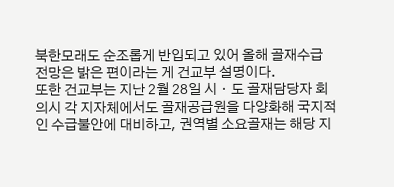북한모래도 순조롭게 반입되고 있어 올해 골재수급 전망은 밝은 편이라는 게 건교부 설명이다.
또한 건교부는 지난 2월 28일 시ㆍ도 골재담당자 회의시 각 지자체에서도 골재공급원을 다양화해 국지적인 수급불안에 대비하고, 권역별 소요골재는 해당 지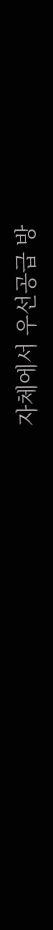자체에서 우선공급 방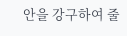안을 강구하여 줄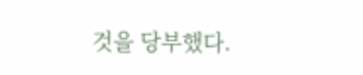것을 당부했다.